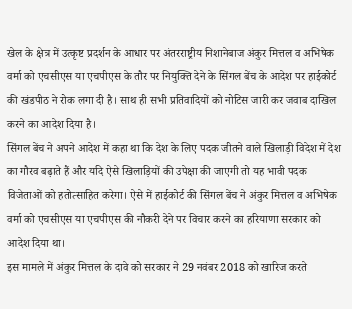खेल के क्षेत्र में उत्कृष्ट प्रदर्शन के आधार पर अंतरराष्ट्रीय निशानेबाज अंकुर मित्तल व अभिषेक वर्मा को एचसीएस या एचपीएस के तौर पर नियुक्ति देने के सिंगल बेंच के आदेश पर हाईकोर्ट की खंडपीठ ने रोक लगा दी है। साथ ही सभी प्रतिवादियों को नोटिस जारी कर जवाब दाखिल करने का आदेश दिया है।
सिंगल बेंच ने अपने आदेश में कहा था कि देश के लिए पदक जीतने वाले खिलाड़ी विदेश में देश का गौरव बढ़ाते हैं और यदि ऐसे खिलाड़ियों की उपेक्षा की जाएगी तो यह भावी पदक विजेताओं को हतोत्साहित करेगा। ऐसे में हाईकोर्ट की सिंगल बेंच ने अंकुर मित्तल व अभिषेक वर्मा को एचसीएस या एचपीएस की नौकरी देने पर विचार करने का हरियाणा सरकार को आदेश दिया था।
इस मामले में अंकुर मित्तल के दावे को सरकार ने 29 नवंबर 2018 को खारिज करते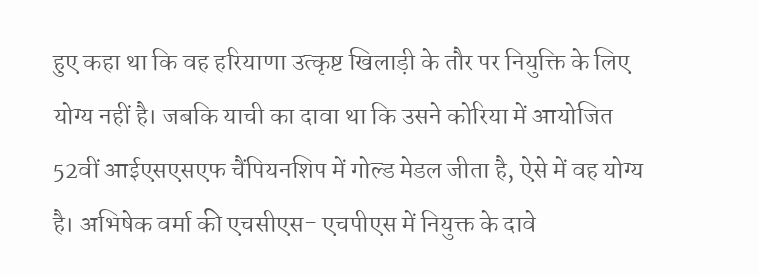हुए कहा था कि वह हरियाणा उत्कृष्ट खिलाड़ी के तौर पर नियुक्ति के लिए योग्य नहीं है। जबकि याची का दावा था कि उसने कोरिया में आयोजित 52वीं आईएसएसएफ चैंपियनशिप में गोल्ड मेडल जीता है, ऐसे में वह योग्य है। अभिषेक वर्मा की एचसीएस- एचपीएस में नियुक्त के दावे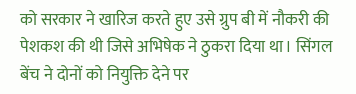को सरकार ने खारिज करते हुए उसे ग्रुप बी में नौकरी की पेशकश की थी जिसे अभिषेक ने ठुकरा दिया था। सिंगल बेंच ने दोनों को नियुक्ति देने पर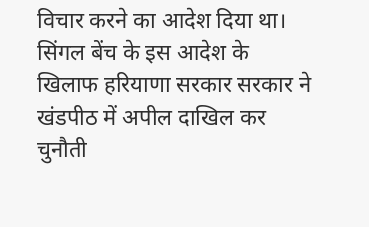विचार करने का आदेश दिया था। सिंगल बेंच के इस आदेश के खिलाफ हरियाणा सरकार सरकार ने खंडपीठ में अपील दाखिल कर चुनौती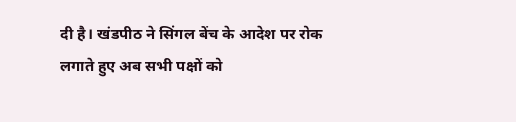दी है। खंडपीठ ने सिंगल बेंच के आदेश पर रोक लगाते हुए अब सभी पक्षों को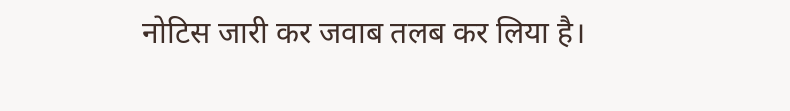नोटिस जारी कर जवाब तलब कर लिया है।